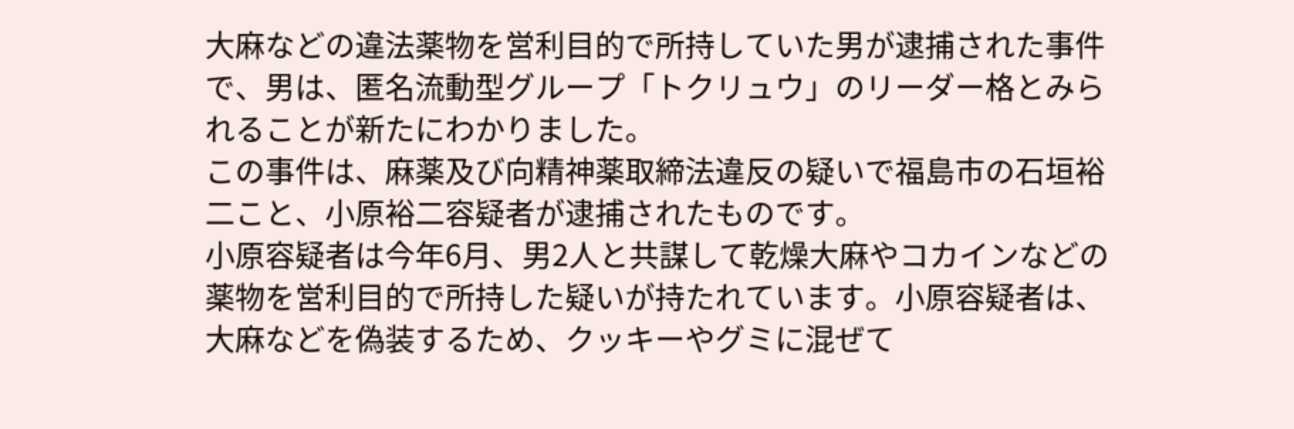大麻などの違法薬物を営利目的で所持していた男が逮捕された事件で、男は、匿名流動型グループ「トクリュウ」のリーダー格とみられることが新たにわかりました。
この事件は、麻薬及び向精神薬取締法違反の疑いで福島市の石垣裕二こと、小原裕二容疑者が逮捕されたものです。
小原容疑者は今年6月、男2人と共謀して乾燥大麻やコカインなどの薬物を営利目的で所持した疑いが持たれています。小原容疑者は、大麻などを偽装するため、クッキーやグミに混ぜて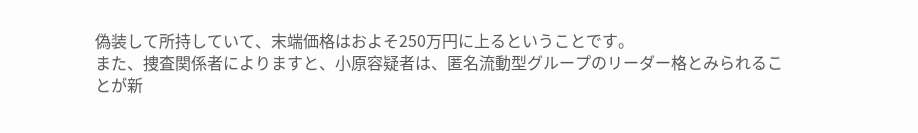偽装して所持していて、末端価格はおよそ250万円に上るということです。
また、捜査関係者によりますと、小原容疑者は、匿名流動型グループのリーダー格とみられることが新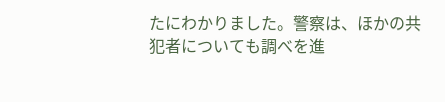たにわかりました。警察は、ほかの共犯者についても調べを進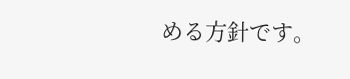める方針です。